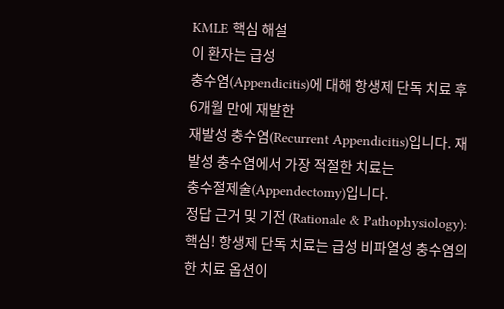KMLE 핵심 해설
이 환자는 급성
충수염(Appendicitis)에 대해 항생제 단독 치료 후 6개월 만에 재발한
재발성 충수염(Recurrent Appendicitis)입니다. 재발성 충수염에서 가장 적절한 치료는
충수절제술(Appendectomy)입니다.
정답 근거 및 기전 (Rationale & Pathophysiology):
핵심! 항생제 단독 치료는 급성 비파열성 충수염의 한 치료 옵션이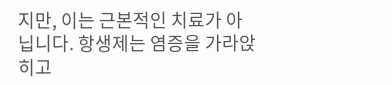지만, 이는 근본적인 치료가 아닙니다. 항생제는 염증을 가라앉히고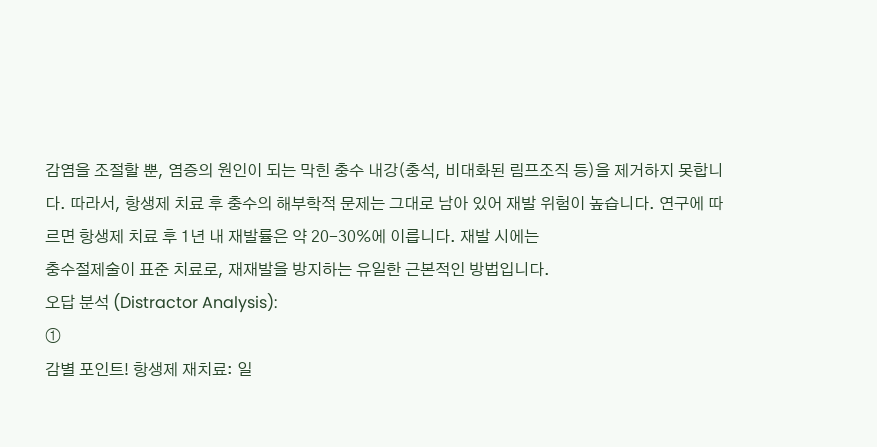감염을 조절할 뿐, 염증의 원인이 되는 막힌 충수 내강(충석, 비대화된 림프조직 등)을 제거하지 못합니다. 따라서, 항생제 치료 후 충수의 해부학적 문제는 그대로 남아 있어 재발 위험이 높습니다. 연구에 따르면 항생제 치료 후 1년 내 재발률은 약 20-30%에 이릅니다. 재발 시에는
충수절제술이 표준 치료로, 재재발을 방지하는 유일한 근본적인 방법입니다.
오답 분석 (Distractor Analysis):
①
감별 포인트! 항생제 재치료: 일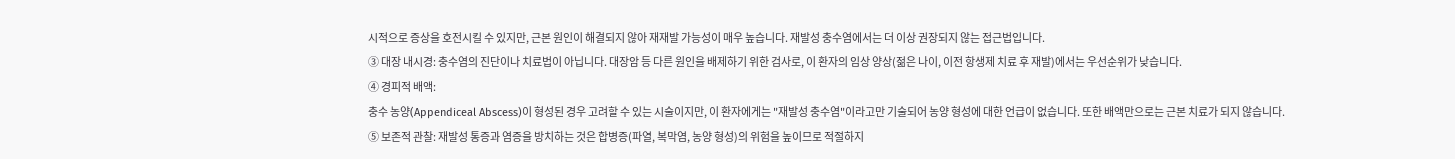시적으로 증상을 호전시킬 수 있지만, 근본 원인이 해결되지 않아 재재발 가능성이 매우 높습니다. 재발성 충수염에서는 더 이상 권장되지 않는 접근법입니다.
③ 대장 내시경: 충수염의 진단이나 치료법이 아닙니다. 대장암 등 다른 원인을 배제하기 위한 검사로, 이 환자의 임상 양상(젊은 나이, 이전 항생제 치료 후 재발)에서는 우선순위가 낮습니다.
④ 경피적 배액:
충수 농양(Appendiceal Abscess)이 형성된 경우 고려할 수 있는 시술이지만, 이 환자에게는 "재발성 충수염"이라고만 기술되어 농양 형성에 대한 언급이 없습니다. 또한 배액만으로는 근본 치료가 되지 않습니다.
⑤ 보존적 관찰: 재발성 통증과 염증을 방치하는 것은 합병증(파열, 복막염, 농양 형성)의 위험을 높이므로 적절하지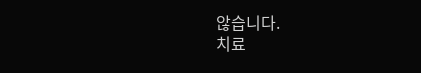않습니다.
치료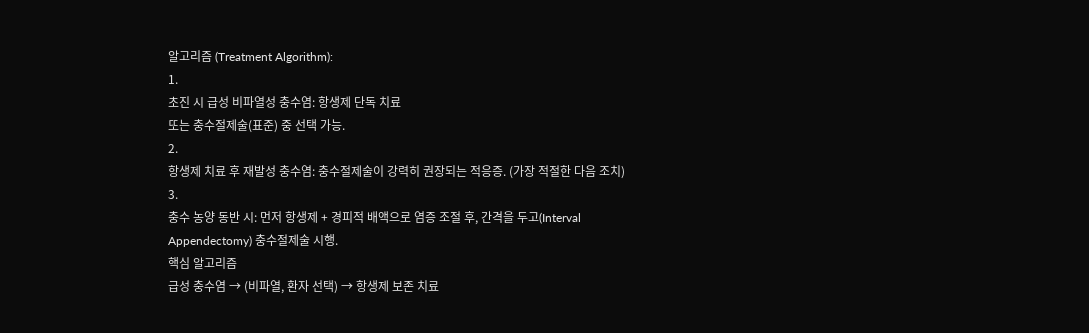알고리즘 (Treatment Algorithm):
1.
초진 시 급성 비파열성 충수염: 항생제 단독 치료
또는 충수절제술(표준) 중 선택 가능.
2.
항생제 치료 후 재발성 충수염: 충수절제술이 강력히 권장되는 적응증. (가장 적절한 다음 조치)
3.
충수 농양 동반 시: 먼저 항생제 + 경피적 배액으로 염증 조절 후, 간격을 두고(Interval Appendectomy) 충수절제술 시행.
핵심 알고리즘
급성 충수염 → (비파열, 환자 선택) → 항생제 보존 치료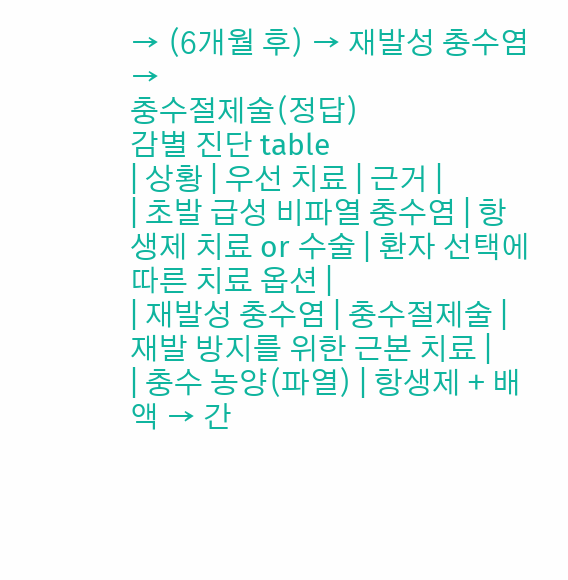→ (6개월 후) → 재발성 충수염 →
충수절제술(정답)
감별 진단 table
| 상황 | 우선 치료 | 근거 |
| 초발 급성 비파열 충수염 | 항생제 치료 or 수술 | 환자 선택에 따른 치료 옵션 |
| 재발성 충수염 | 충수절제술 | 재발 방지를 위한 근본 치료 |
| 충수 농양(파열) | 항생제 + 배액 → 간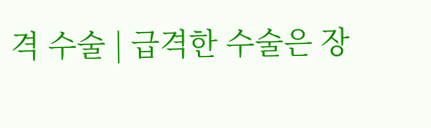격 수술 | 급격한 수술은 장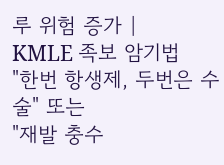루 위험 증가 |
KMLE 족보 암기법
"한번 항생제, 두번은 수술" 또는
"재발 충수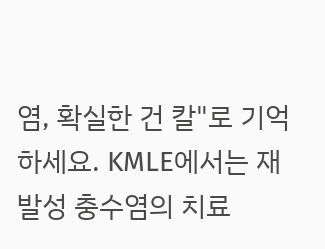염, 확실한 건 칼"로 기억하세요. KMLE에서는 재발성 충수염의 치료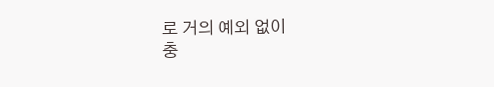로 거의 예외 없이
충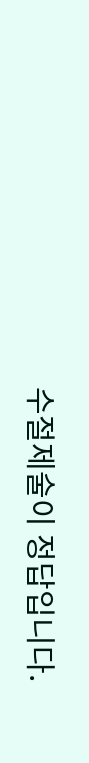수절제술이 정답입니다.